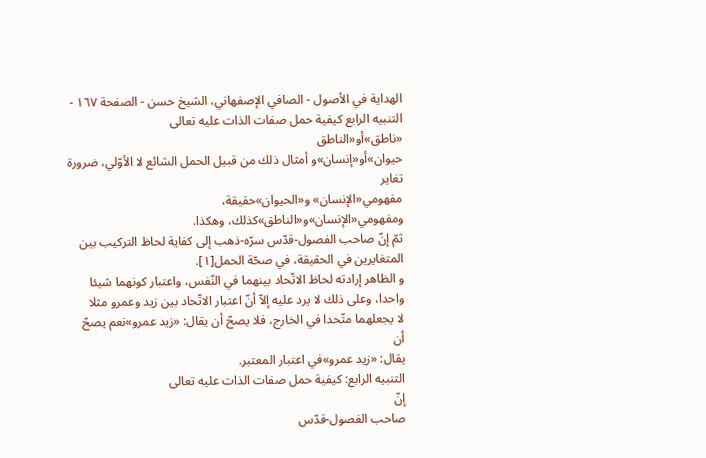الهداية في الأصول - الصافي الإصفهاني، الشيخ حسن - الصفحة ١٦٧ - التنبيه الرابع كيفية حمل صفات الذات عليه تعالى
«ناطق»أو«الناطق
حيوان»أو«إنسان»و أمثال ذلك من قبيل الحمل الشائع لا الأوّلي، ضرورة تغاير
مفهومي«الإنسان» و«الحيوان»حقيقة، ومفهومي«الإنسان»و«الناطق»كذلك، وهكذا.
ثمّ إنّ صاحب الفصول-قدّس سرّه-ذهب إلى كفاية لحاظ التركيب بين المتغايرين في الحقيقة، في صحّة الحمل[١].
و الظاهر إرادته لحاظ الاتّحاد بينهما في النّفس، واعتبار كونهما شيئا
واحدا، وعلى ذلك لا يرد عليه إلاّ أنّ اعتبار الاتّحاد بين زيد وعمرو مثلا
لا يجعلهما متّحدا في الخارج، فلا يصحّ أن يقال: «زيد عمرو»نعم يصحّ أن
يقال: «زيد عمرو»في اعتبار المعتبر.
التنبيه الرابع: كيفية حمل صفات الذات عليه تعالى
إنّ
صاحب الفصول-قدّس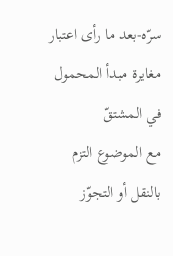سرّه-بعد ما رأى اعتبار مغايرة مبدأ المحمول في المشتقّ
مع الموضوع التزم بالنقل أو التجوّز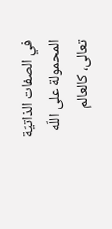في الصفات الذاتيّة المحمولة على اللّه
تعالى، كالعالم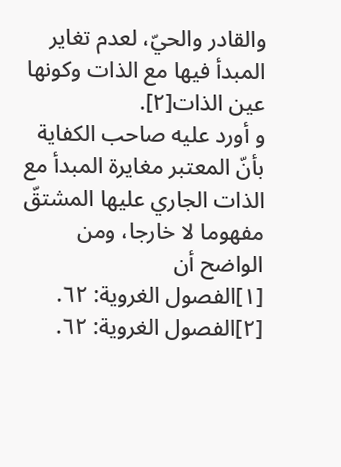والقادر والحيّ، لعدم تغاير المبدأ فيها مع الذات وكونها
عين الذات[٢].
و أورد عليه صاحب الكفاية بأنّ المعتبر مغايرة المبدأ مع الذات الجاري عليها المشتقّ مفهوما لا خارجا، ومن الواضح أن
[١]الفصول الغروية: ٦٢.
[٢]الفصول الغروية: ٦٢.